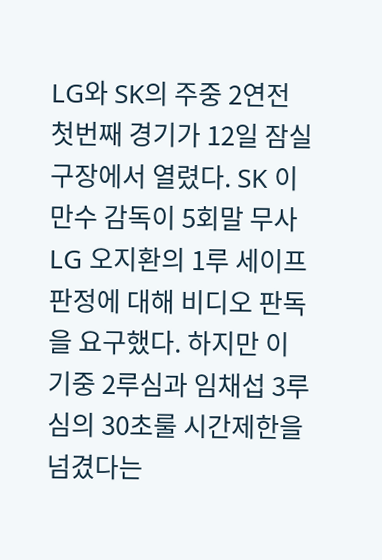LG와 SK의 주중 2연전 첫번째 경기가 12일 잠실구장에서 열렸다. SK 이만수 감독이 5회말 무사 LG 오지환의 1루 세이프 판정에 대해 비디오 판독을 요구했다. 하지만 이기중 2루심과 임채섭 3루심의 30초룰 시간제한을 넘겼다는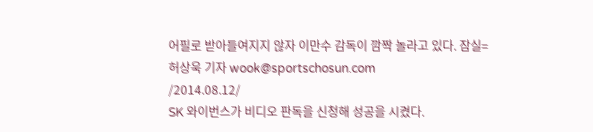어필로 받아들여지지 않자 이만수 감독이 깜짝 놀라고 있다. 잠실=허상욱 기자 wook@sportschosun.com
/2014.08.12/
SK 와이번스가 비디오 판독을 신청해 성공을 시켰다.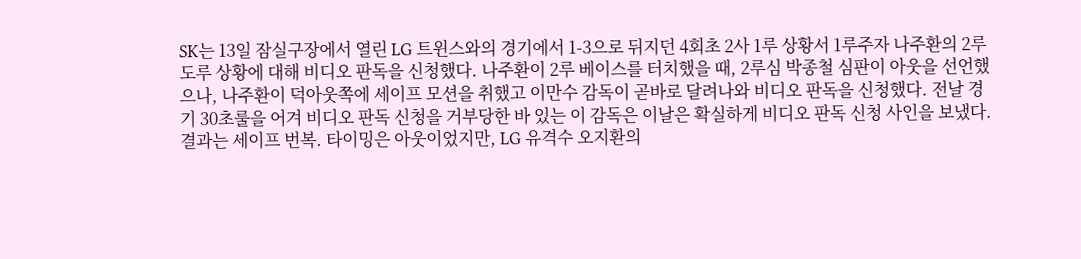SK는 13일 잠실구장에서 열린 LG 트윈스와의 경기에서 1-3으로 뒤지던 4회초 2사 1루 상황서 1루주자 나주환의 2루 도루 상황에 대해 비디오 판독을 신청했다. 나주환이 2루 베이스를 터치했을 때, 2루심 박종철 심판이 아웃을 선언했으나, 나주환이 덕아웃쪽에 세이프 모션을 취했고 이만수 감독이 곧바로 달려나와 비디오 판독을 신청했다. 전날 경기 30초룰을 어겨 비디오 판독 신청을 거부당한 바 있는 이 감독은 이날은 확실하게 비디오 판독 신청 사인을 보냈다.
결과는 세이프 번복. 타이밍은 아웃이었지만, LG 유격수 오지환의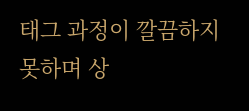태그 과정이 깔끔하지 못하며 상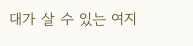대가 살 수 있는 여지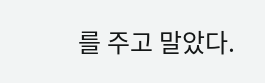를 주고 말았다.